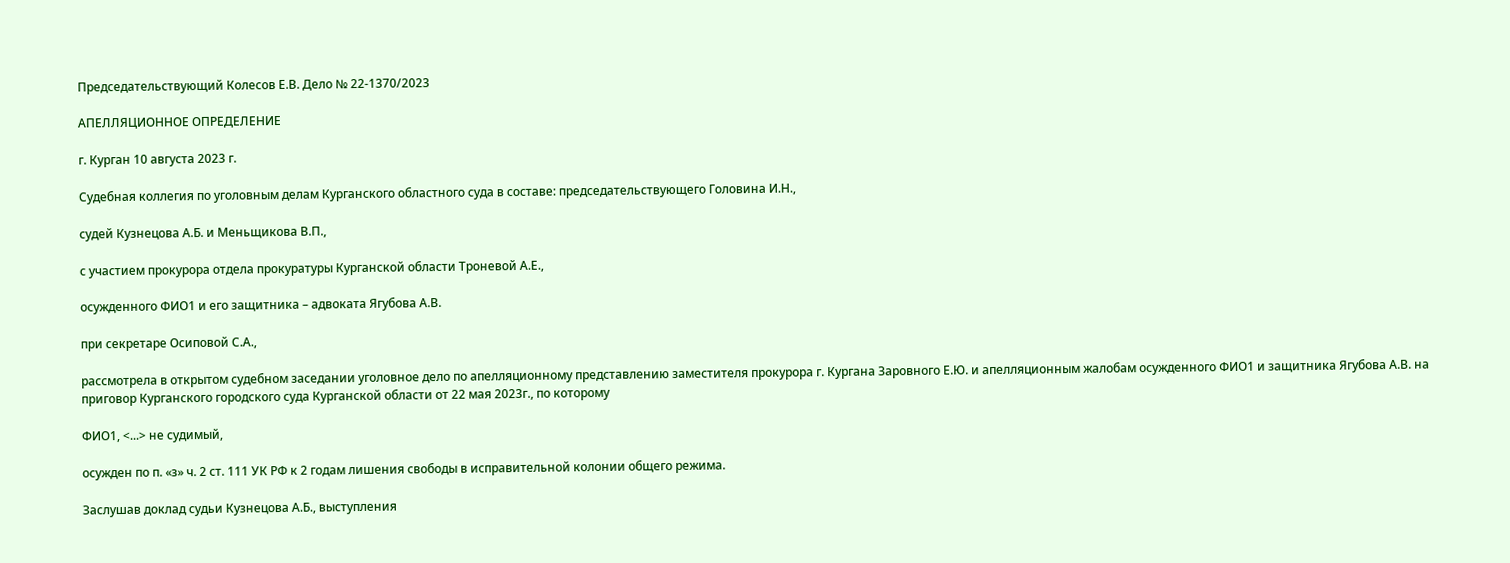Председательствующий Колесов Е.В. Дело № 22-1370/2023

АПЕЛЛЯЦИОННОЕ ОПРЕДЕЛЕНИЕ

г. Курган 10 августа 2023 г.

Судебная коллегия по уголовным делам Курганского областного суда в составе: председательствующего Головина И.Н.,

судей Кузнецова А.Б. и Меньщикова В.П.,

с участием прокурора отдела прокуратуры Курганской области Троневой А.Е.,

осужденного ФИО1 и его защитника – адвоката Ягубова А.В.

при секретаре Осиповой С.А.,

рассмотрела в открытом судебном заседании уголовное дело по апелляционному представлению заместителя прокурора г. Кургана Заровного Е.Ю. и апелляционным жалобам осужденного ФИО1 и защитника Ягубова А.В. на приговор Курганского городского суда Курганской области от 22 мая 2023г., по которому

ФИО1, <...> не судимый,

осужден по п. «з» ч. 2 ст. 111 УК РФ к 2 годам лишения свободы в исправительной колонии общего режима.

Заслушав доклад судьи Кузнецова А.Б., выступления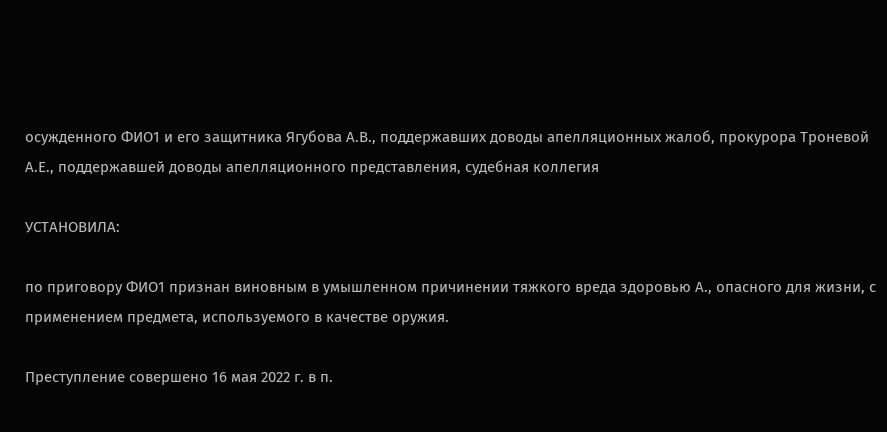осужденного ФИО1 и его защитника Ягубова А.В., поддержавших доводы апелляционных жалоб, прокурора Троневой А.Е., поддержавшей доводы апелляционного представления, судебная коллегия

УСТАНОВИЛА:

по приговору ФИО1 признан виновным в умышленном причинении тяжкого вреда здоровью А., опасного для жизни, с применением предмета, используемого в качестве оружия.

Преступление совершено 16 мая 2022 г. в п.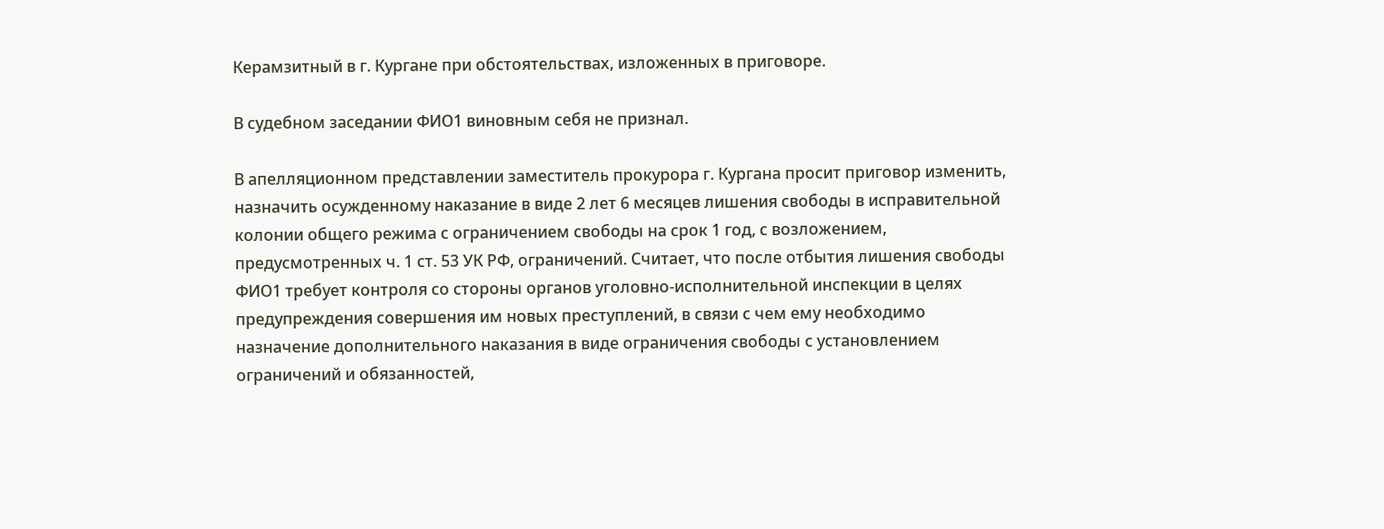Керамзитный в г. Кургане при обстоятельствах, изложенных в приговоре.

В судебном заседании ФИО1 виновным себя не признал.

В апелляционном представлении заместитель прокурора г. Кургана просит приговор изменить, назначить осужденному наказание в виде 2 лет 6 месяцев лишения свободы в исправительной колонии общего режима с ограничением свободы на срок 1 год, с возложением, предусмотренных ч. 1 ст. 53 УК РФ, ограничений. Считает, что после отбытия лишения свободы ФИО1 требует контроля со стороны органов уголовно-исполнительной инспекции в целях предупреждения совершения им новых преступлений, в связи с чем ему необходимо назначение дополнительного наказания в виде ограничения свободы с установлением ограничений и обязанностей,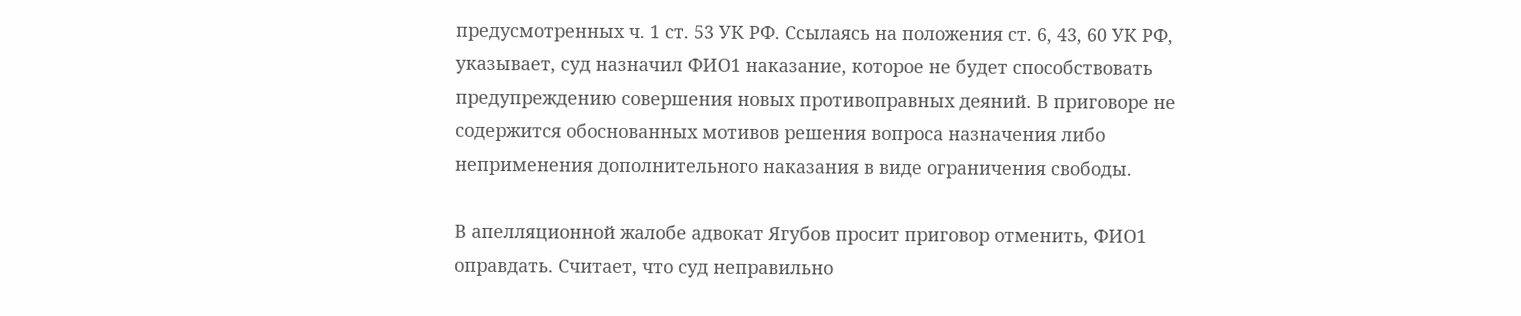предусмотренных ч. 1 ст. 53 УК РФ. Ссылаясь на положения ст. 6, 43, 60 УК РФ, указывает, суд назначил ФИО1 наказание, которое не будет способствовать предупреждению совершения новых противоправных деяний. В приговоре не содержится обоснованных мотивов решения вопроса назначения либо неприменения дополнительного наказания в виде ограничения свободы.

В апелляционной жалобе адвокат Ягубов просит приговор отменить, ФИО1 оправдать. Считает, что суд неправильно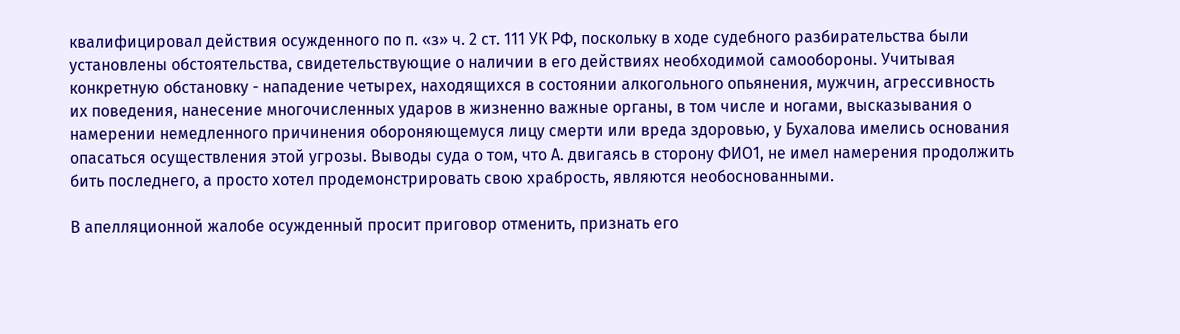квалифицировал действия осужденного по п. «з» ч. 2 ст. 111 УК РФ, поскольку в ходе судебного разбирательства были установлены обстоятельства, свидетельствующие о наличии в его действиях необходимой самообороны. Учитывая конкретную обстановку - нападение четырех, находящихся в состоянии алкогольного опьянения, мужчин, агрессивность их поведения, нанесение многочисленных ударов в жизненно важные органы, в том числе и ногами, высказывания о намерении немедленного причинения обороняющемуся лицу смерти или вреда здоровью, у Бухалова имелись основания опасаться осуществления этой угрозы. Выводы суда о том, что А. двигаясь в сторону ФИО1, не имел намерения продолжить бить последнего, а просто хотел продемонстрировать свою храбрость, являются необоснованными.

В апелляционной жалобе осужденный просит приговор отменить, признать его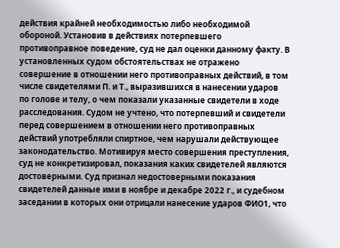действия крайней необходимостью либо необходимой обороной. Установив в действиях потерпевшего противоправное поведение, суд не дал оценки данному факту. В установленных судом обстоятельствах не отражено совершение в отношении него противоправных действий, в том числе свидетелями П. и Т., выразившихся в нанесении ударов по голове и телу, о чем показали указанные свидетели в ходе расследования. Судом не учтено, что потерпевший и свидетели перед совершением в отношении него противоправных действий употребляли спиртное, чем нарушали действующее законодательство. Мотивируя место совершения преступления, суд не конкретизировал, показания каких свидетелей являются достоверными. Суд признал недостоверными показания свидетелей данные ими в ноябре и декабре 2022 г., и судебном заседании в которых они отрицали нанесение ударов ФИО1, что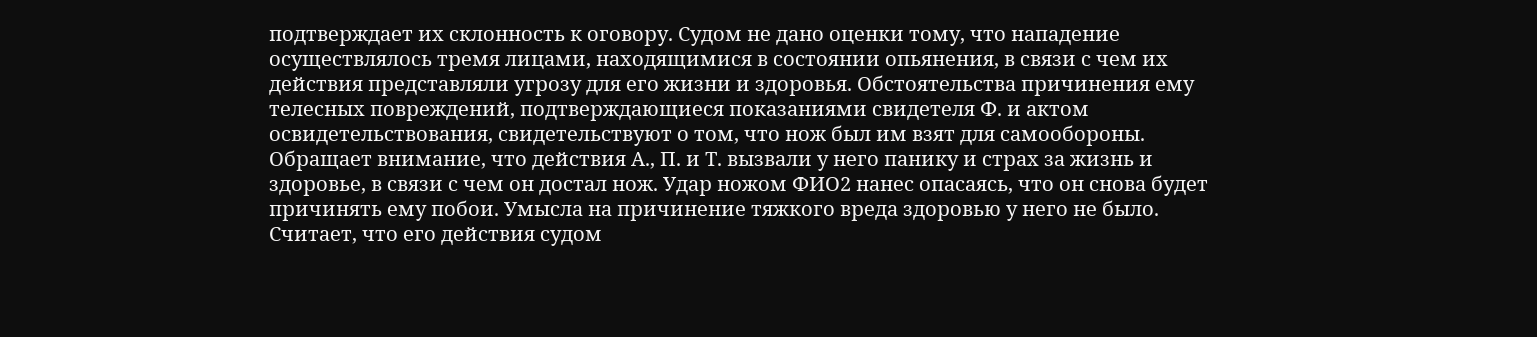подтверждает их склонность к оговору. Судом не дано оценки тому, что нападение осуществлялось тремя лицами, находящимися в состоянии опьянения, в связи с чем их действия представляли угрозу для его жизни и здоровья. Обстоятельства причинения ему телесных повреждений, подтверждающиеся показаниями свидетеля Ф. и актом освидетельствования, свидетельствуют о том, что нож был им взят для самообороны. Обращает внимание, что действия А., П. и Т. вызвали у него панику и страх за жизнь и здоровье, в связи с чем он достал нож. Удар ножом ФИО2 нанес опасаясь, что он снова будет причинять ему побои. Умысла на причинение тяжкого вреда здоровью у него не было. Считает, что его действия судом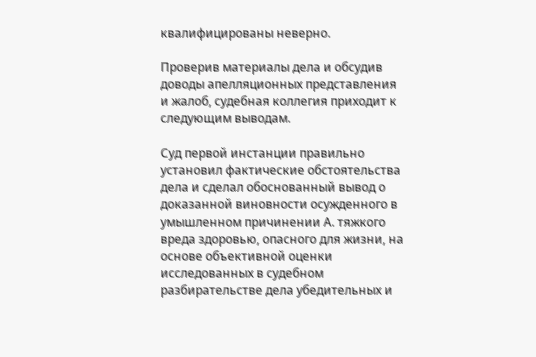квалифицированы неверно.

Проверив материалы дела и обсудив доводы апелляционных представления и жалоб, судебная коллегия приходит к следующим выводам.

Суд первой инстанции правильно установил фактические обстоятельства дела и сделал обоснованный вывод о доказанной виновности осужденного в умышленном причинении А. тяжкого вреда здоровью, опасного для жизни, на основе объективной оценки исследованных в судебном разбирательстве дела убедительных и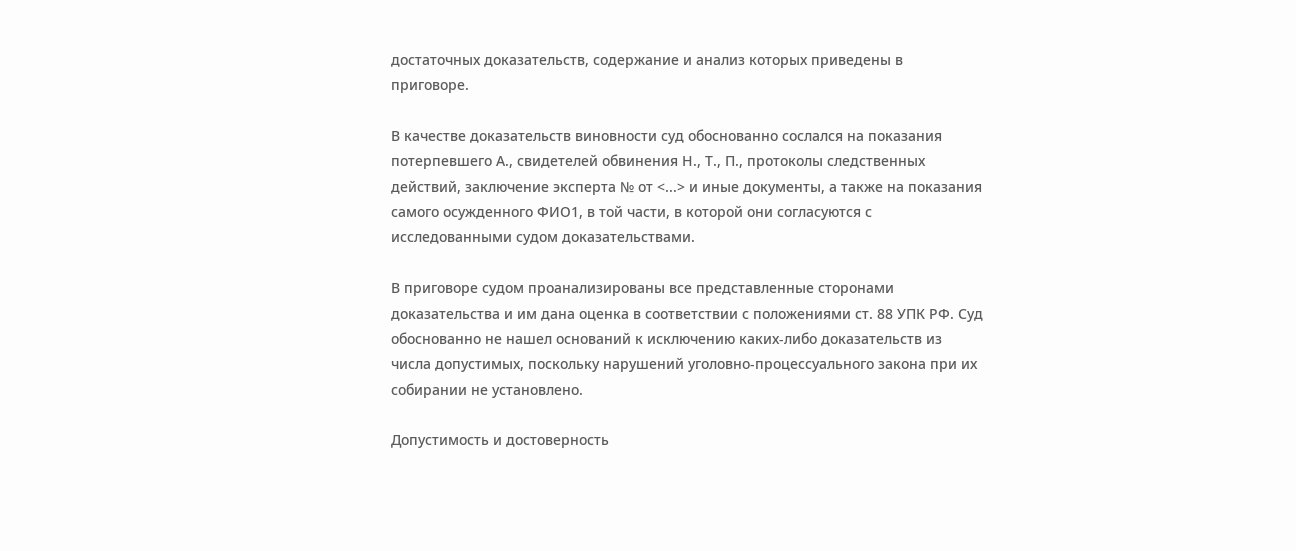достаточных доказательств, содержание и анализ которых приведены в приговоре.

В качестве доказательств виновности суд обоснованно сослался на показания потерпевшего А., свидетелей обвинения Н., Т., П., протоколы следственных действий, заключение эксперта № от <...> и иные документы, а также на показания самого осужденного ФИО1, в той части, в которой они согласуются с исследованными судом доказательствами.

В приговоре судом проанализированы все представленные сторонами доказательства и им дана оценка в соответствии с положениями ст. 88 УПК РФ. Суд обоснованно не нашел оснований к исключению каких-либо доказательств из числа допустимых, поскольку нарушений уголовно-процессуального закона при их собирании не установлено.

Допустимость и достоверность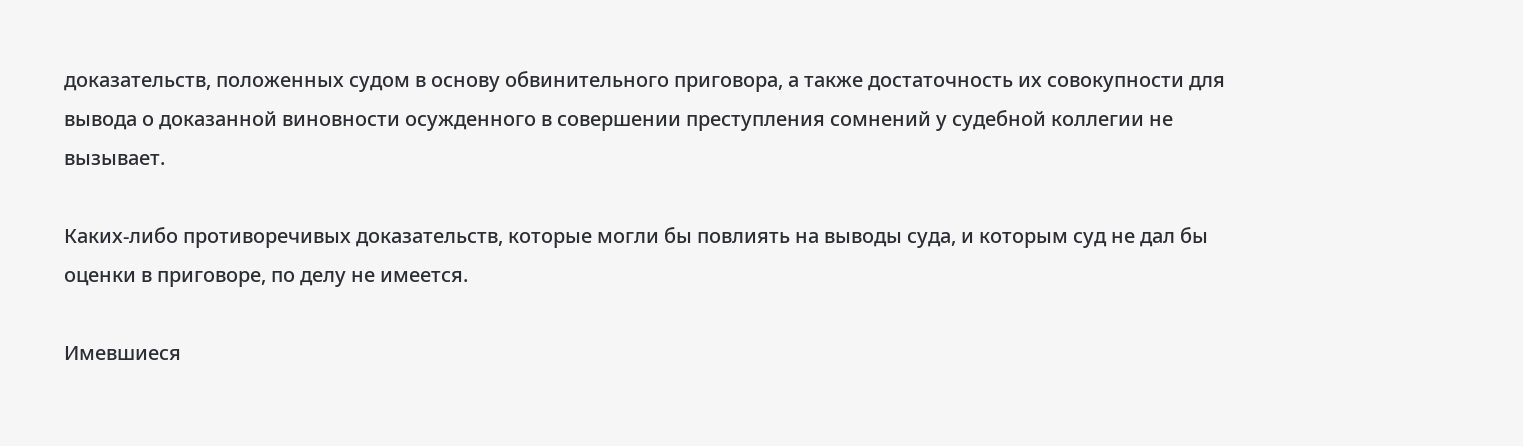доказательств, положенных судом в основу обвинительного приговора, а также достаточность их совокупности для вывода о доказанной виновности осужденного в совершении преступления сомнений у судебной коллегии не вызывает.

Каких-либо противоречивых доказательств, которые могли бы повлиять на выводы суда, и которым суд не дал бы оценки в приговоре, по делу не имеется.

Имевшиеся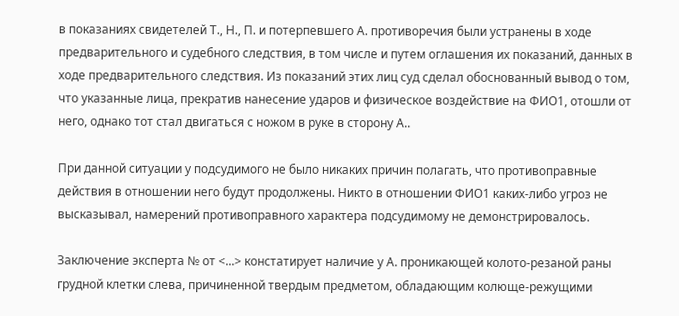в показаниях свидетелей Т., Н., П. и потерпевшего А. противоречия были устранены в ходе предварительного и судебного следствия, в том числе и путем оглашения их показаний, данных в ходе предварительного следствия. Из показаний этих лиц суд сделал обоснованный вывод о том, что указанные лица, прекратив нанесение ударов и физическое воздействие на ФИО1, отошли от него, однако тот стал двигаться с ножом в руке в сторону А..

При данной ситуации у подсудимого не было никаких причин полагать, что противоправные действия в отношении него будут продолжены. Никто в отношении ФИО1 каких-либо угроз не высказывал, намерений противоправного характера подсудимому не демонстрировалось.

Заключение эксперта № от <...> констатирует наличие у А. проникающей колото-резаной раны грудной клетки слева, причиненной твердым предметом, обладающим колюще-режущими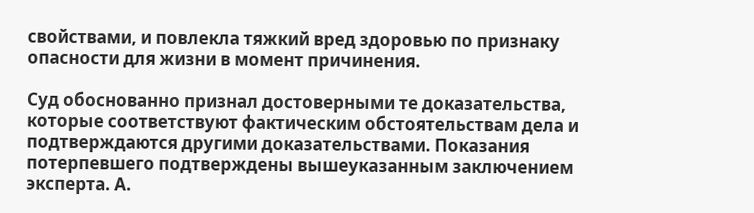свойствами, и повлекла тяжкий вред здоровью по признаку опасности для жизни в момент причинения.

Суд обоснованно признал достоверными те доказательства, которые соответствуют фактическим обстоятельствам дела и подтверждаются другими доказательствами. Показания потерпевшего подтверждены вышеуказанным заключением эксперта. А.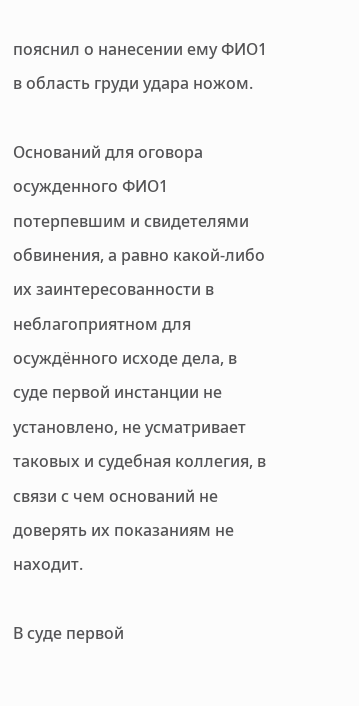пояснил о нанесении ему ФИО1 в область груди удара ножом.

Оснований для оговора осужденного ФИО1 потерпевшим и свидетелями обвинения, а равно какой-либо их заинтересованности в неблагоприятном для осуждённого исходе дела, в суде первой инстанции не установлено, не усматривает таковых и судебная коллегия, в связи с чем оснований не доверять их показаниям не находит.

В суде первой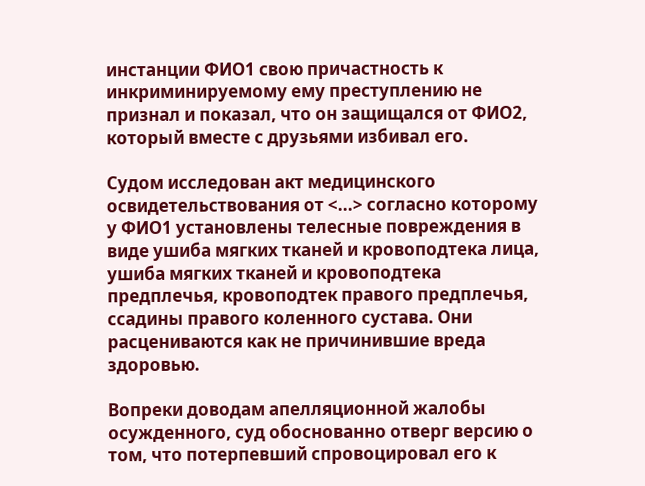инстанции ФИО1 свою причастность к инкриминируемому ему преступлению не признал и показал, что он защищался от ФИО2, который вместе с друзьями избивал его.

Судом исследован акт медицинского освидетельствования от <...> согласно которому у ФИО1 установлены телесные повреждения в виде ушиба мягких тканей и кровоподтека лица, ушиба мягких тканей и кровоподтека предплечья, кровоподтек правого предплечья, ссадины правого коленного сустава. Они расцениваются как не причинившие вреда здоровью.

Вопреки доводам апелляционной жалобы осужденного, суд обоснованно отверг версию о том, что потерпевший спровоцировал его к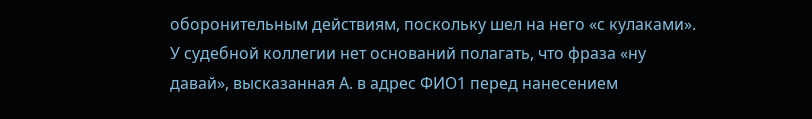оборонительным действиям, поскольку шел на него «с кулаками». У судебной коллегии нет оснований полагать, что фраза «ну давай», высказанная А. в адрес ФИО1 перед нанесением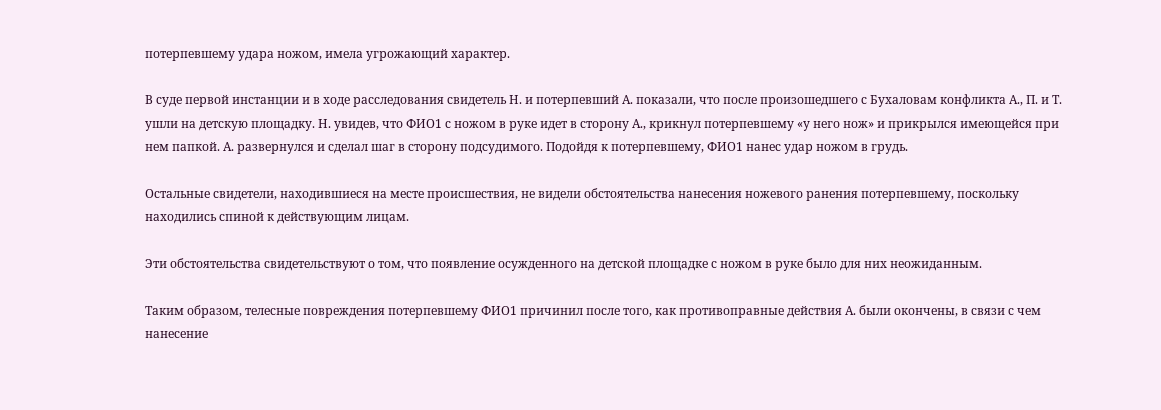потерпевшему удара ножом, имела угрожающий характер.

В суде первой инстанции и в ходе расследования свидетель Н. и потерпевший А. показали, что после произошедшего с Бухаловам конфликта А., П. и Т. ушли на детскую площадку. Н. увидев, что ФИО1 с ножом в руке идет в сторону А., крикнул потерпевшему «у него нож» и прикрылся имеющейся при нем папкой. А. развернулся и сделал шаг в сторону подсудимого. Подойдя к потерпевшему, ФИО1 нанес удар ножом в грудь.

Остальные свидетели, находившиеся на месте происшествия, не видели обстоятельства нанесения ножевого ранения потерпевшему, поскольку находились спиной к действующим лицам.

Эти обстоятельства свидетельствуют о том, что появление осужденного на детской площадке с ножом в руке было для них неожиданным.

Таким образом, телесные повреждения потерпевшему ФИО1 причинил после того, как противоправные действия А. были окончены, в связи с чем нанесение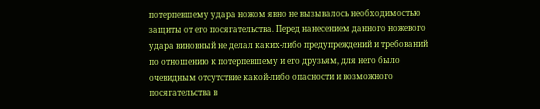потерпевшему удара ножом явно не вызывалось необходимостью защиты от его посягательства. Перед нанесением данного ножевого удара виновный не делал каких-либо предупреждений и требований по отношению к потерпевшему и его друзьям, для него было очевидным отсутствие какой-либо опасности и возможного посягательства в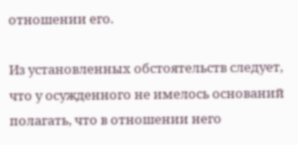отношении его.

Из установленных обстоятельств следует, что у осужденного не имелось оснований полагать, что в отношении него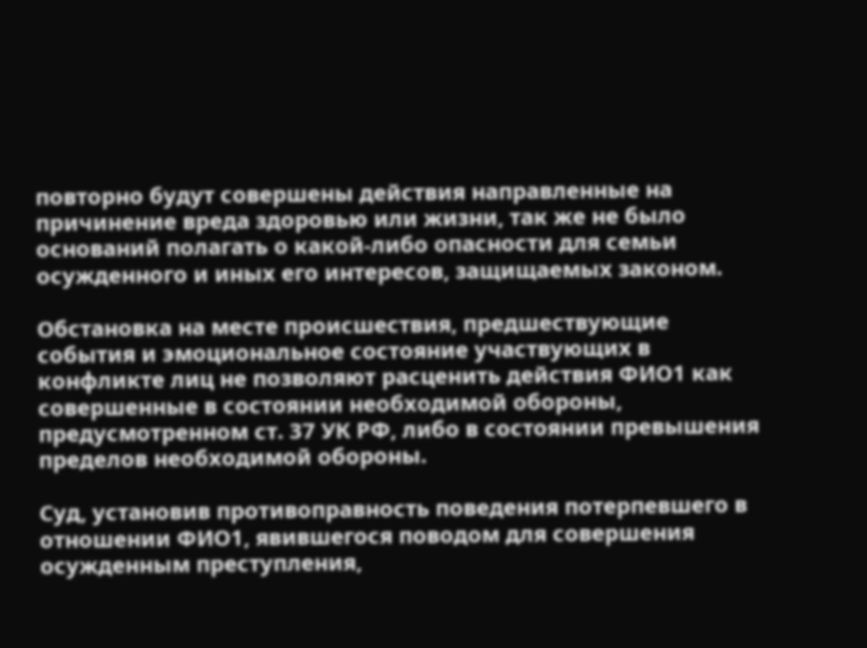повторно будут совершены действия направленные на причинение вреда здоровью или жизни, так же не было оснований полагать о какой-либо опасности для семьи осужденного и иных его интересов, защищаемых законом.

Обстановка на месте происшествия, предшествующие события и эмоциональное состояние участвующих в конфликте лиц не позволяют расценить действия ФИО1 как совершенные в состоянии необходимой обороны, предусмотренном ст. 37 УК РФ, либо в состоянии превышения пределов необходимой обороны.

Суд, установив противоправность поведения потерпевшего в отношении ФИО1, явившегося поводом для совершения осужденным преступления,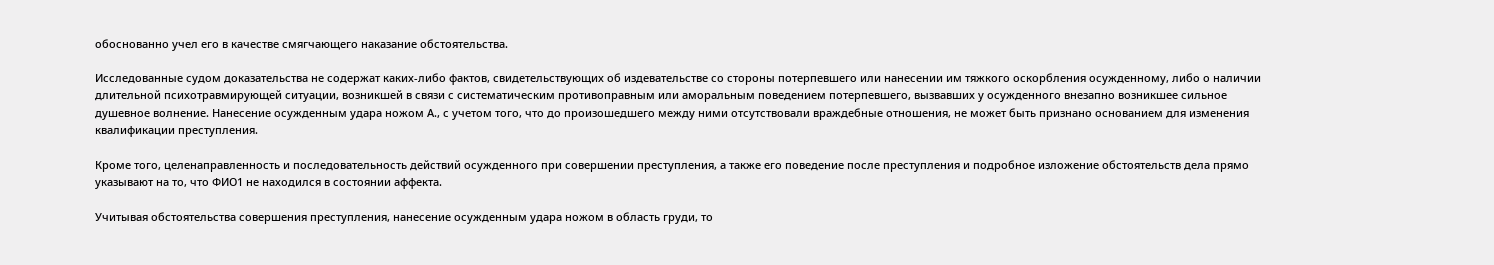обоснованно учел его в качестве смягчающего наказание обстоятельства.

Исследованные судом доказательства не содержат каких-либо фактов, свидетельствующих об издевательстве со стороны потерпевшего или нанесении им тяжкого оскорбления осужденному, либо о наличии длительной психотравмирующей ситуации, возникшей в связи с систематическим противоправным или аморальным поведением потерпевшего, вызвавших у осужденного внезапно возникшее сильное душевное волнение. Нанесение осужденным удара ножом А., с учетом того, что до произошедшего между ними отсутствовали враждебные отношения, не может быть признано основанием для изменения квалификации преступления.

Кроме того, целенаправленность и последовательность действий осужденного при совершении преступления, а также его поведение после преступления и подробное изложение обстоятельств дела прямо указывают на то, что ФИО1 не находился в состоянии аффекта.

Учитывая обстоятельства совершения преступления, нанесение осужденным удара ножом в область груди, то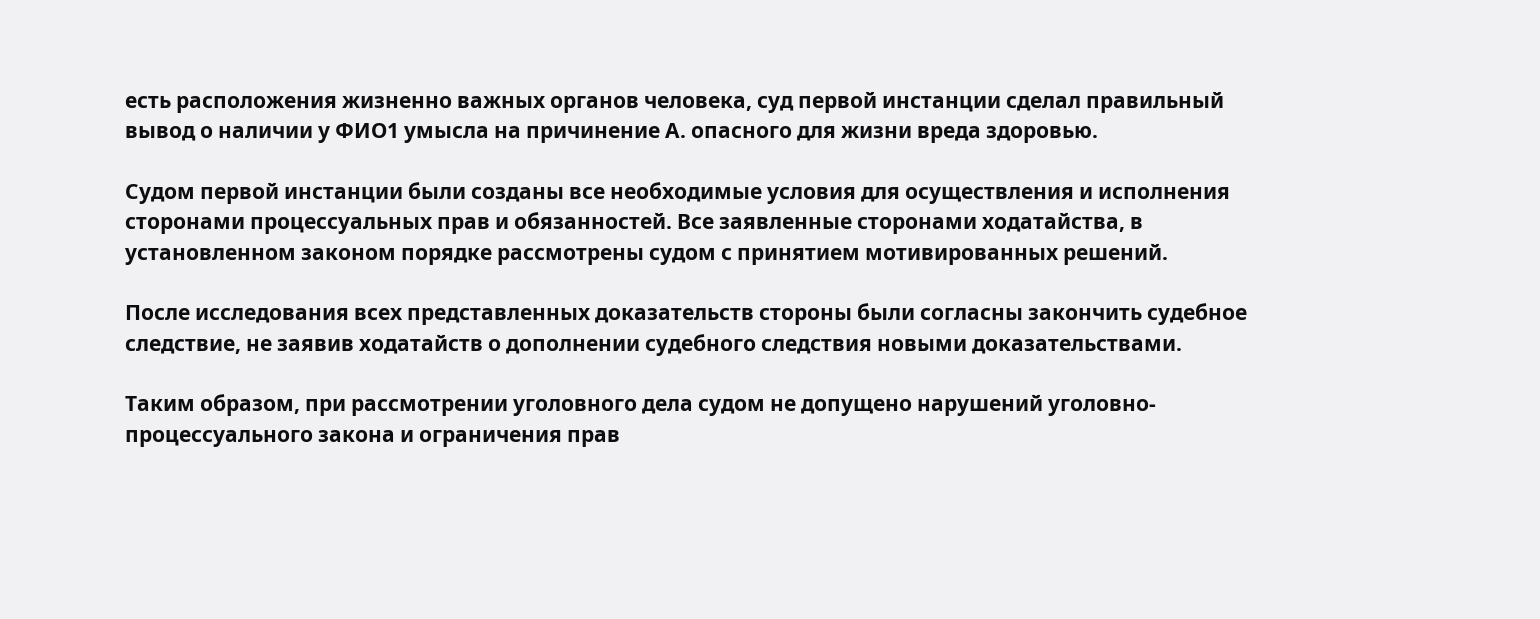есть расположения жизненно важных органов человека, суд первой инстанции сделал правильный вывод о наличии у ФИО1 умысла на причинение А. опасного для жизни вреда здоровью.

Судом первой инстанции были созданы все необходимые условия для осуществления и исполнения сторонами процессуальных прав и обязанностей. Все заявленные сторонами ходатайства, в установленном законом порядке рассмотрены судом с принятием мотивированных решений.

После исследования всех представленных доказательств стороны были согласны закончить судебное следствие, не заявив ходатайств о дополнении судебного следствия новыми доказательствами.

Таким образом, при рассмотрении уголовного дела судом не допущено нарушений уголовно-процессуального закона и ограничения прав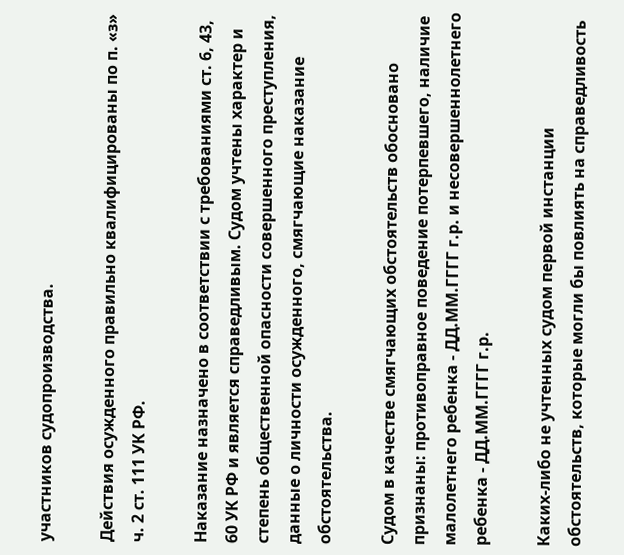участников судопроизводства.

Действия осужденного правильно квалифицированы по п. «з» ч. 2 ст. 111 УК РФ.

Наказание назначено в соответствии с требованиями ст. 6, 43, 60 УК РФ и является справедливым. Судом учтены характер и степень общественной опасности совершенного преступления, данные о личности осужденного, смягчающие наказание обстоятельства.

Судом в качестве смягчающих обстоятельств обосновано признаны: противоправное поведение потерпевшего, наличие малолетнего ребенка - ДД.ММ.ГГГГ г.р. и несовершеннолетнего ребенка - ДД.ММ.ГГГГ г.р.

Каких-либо не учтенных судом первой инстанции обстоятельств, которые могли бы повлиять на справедливость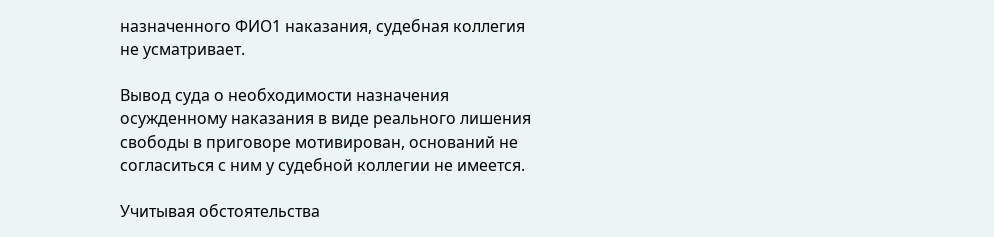назначенного ФИО1 наказания, судебная коллегия не усматривает.

Вывод суда о необходимости назначения осужденному наказания в виде реального лишения свободы в приговоре мотивирован, оснований не согласиться с ним у судебной коллегии не имеется.

Учитывая обстоятельства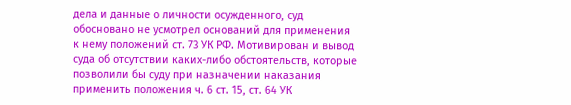дела и данные о личности осужденного, суд обосновано не усмотрел оснований для применения к нему положений ст. 73 УК РФ. Мотивирован и вывод суда об отсутствии каких-либо обстоятельств, которые позволили бы суду при назначении наказания применить положения ч. 6 ст. 15, ст. 64 УК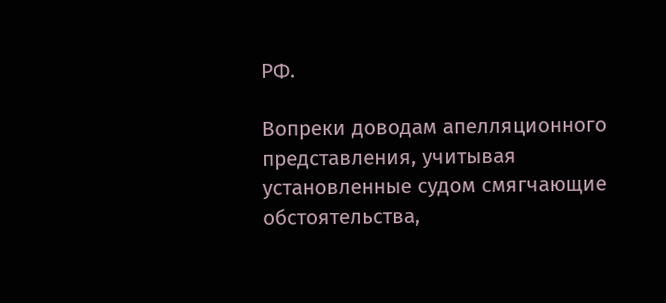РФ.

Вопреки доводам апелляционного представления, учитывая установленные судом смягчающие обстоятельства,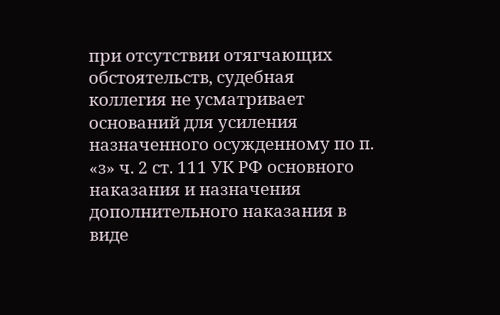при отсутствии отягчающих обстоятельств, судебная коллегия не усматривает оснований для усиления назначенного осужденному по п. «з» ч. 2 ст. 111 УК РФ основного наказания и назначения дополнительного наказания в виде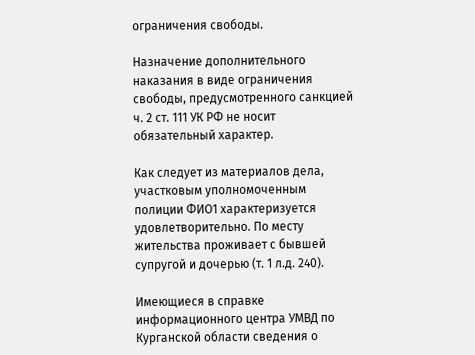ограничения свободы.

Назначение дополнительного наказания в виде ограничения свободы, предусмотренного санкцией ч. 2 ст. 111 УК РФ не носит обязательный характер.

Как следует из материалов дела, участковым уполномоченным полиции ФИО1 характеризуется удовлетворительно. По месту жительства проживает с бывшей супругой и дочерью (т. 1 л.д. 240).

Имеющиеся в справке информационного центра УМВД по Курганской области сведения о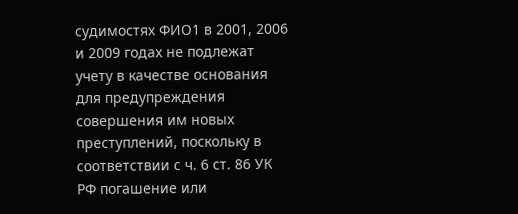судимостях ФИО1 в 2001, 2006 и 2009 годах не подлежат учету в качестве основания для предупреждения совершения им новых преступлений, поскольку в соответствии с ч. 6 ст. 86 УК РФ погашение или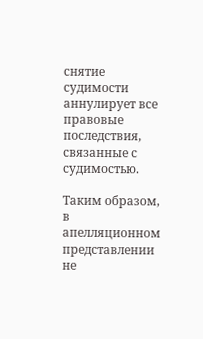снятие судимости аннулирует все правовые последствия, связанные с судимостью.

Таким образом, в апелляционном представлении не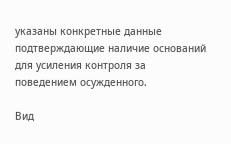указаны конкретные данные подтверждающие наличие оснований для усиления контроля за поведением осужденного.

Вид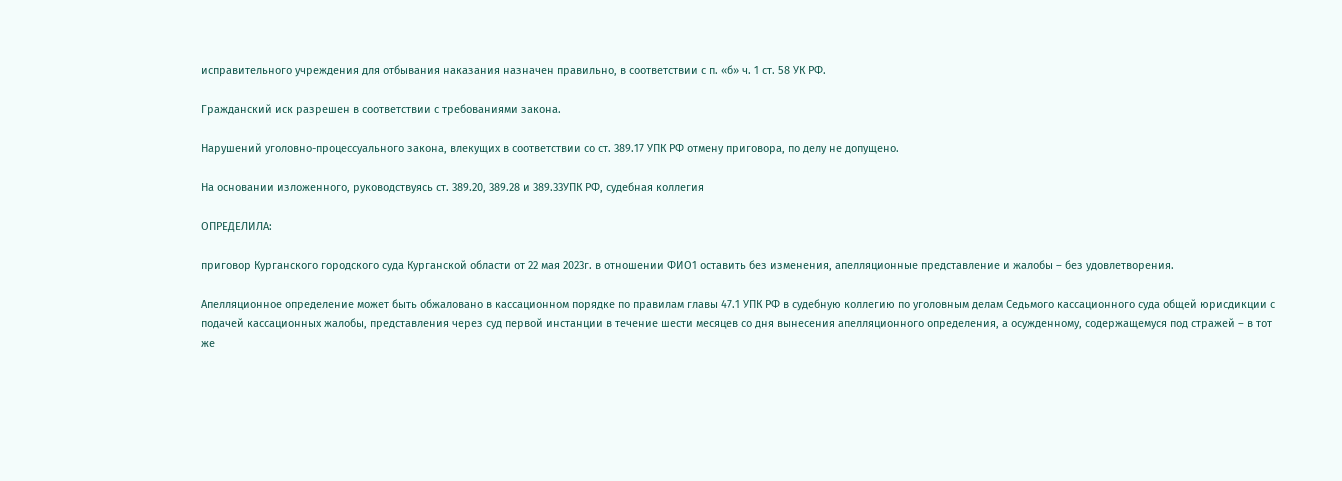исправительного учреждения для отбывания наказания назначен правильно, в соответствии с п. «б» ч. 1 ст. 58 УК РФ.

Гражданский иск разрешен в соответствии с требованиями закона.

Нарушений уголовно-процессуального закона, влекущих в соответствии со ст. 389.17 УПК РФ отмену приговора, по делу не допущено.

На основании изложенного, руководствуясь ст. 389.20, 389.28 и 389.33УПК РФ, судебная коллегия

ОПРЕДЕЛИЛА:

приговор Курганского городского суда Курганской области от 22 мая 2023г. в отношении ФИО1 оставить без изменения, апелляционные представление и жалобы – без удовлетворения.

Апелляционное определение может быть обжаловано в кассационном порядке по правилам главы 47.1 УПК РФ в судебную коллегию по уголовным делам Седьмого кассационного суда общей юрисдикции с подачей кассационных жалобы, представления через суд первой инстанции в течение шести месяцев со дня вынесения апелляционного определения, а осужденному, содержащемуся под стражей – в тот же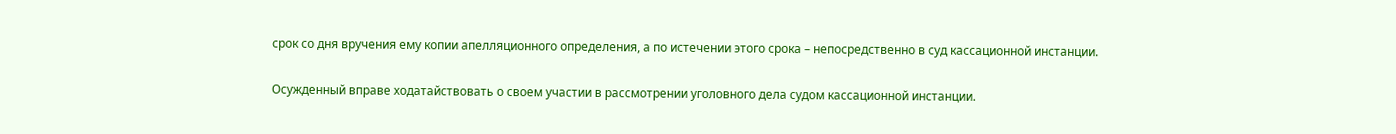срок со дня вручения ему копии апелляционного определения, а по истечении этого срока – непосредственно в суд кассационной инстанции.

Осужденный вправе ходатайствовать о своем участии в рассмотрении уголовного дела судом кассационной инстанции.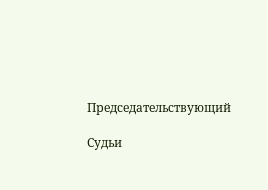Председательствующий

Судьи